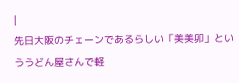|
先日大阪のチェーンであるらしい「美美卯」といううどん屋さんで軽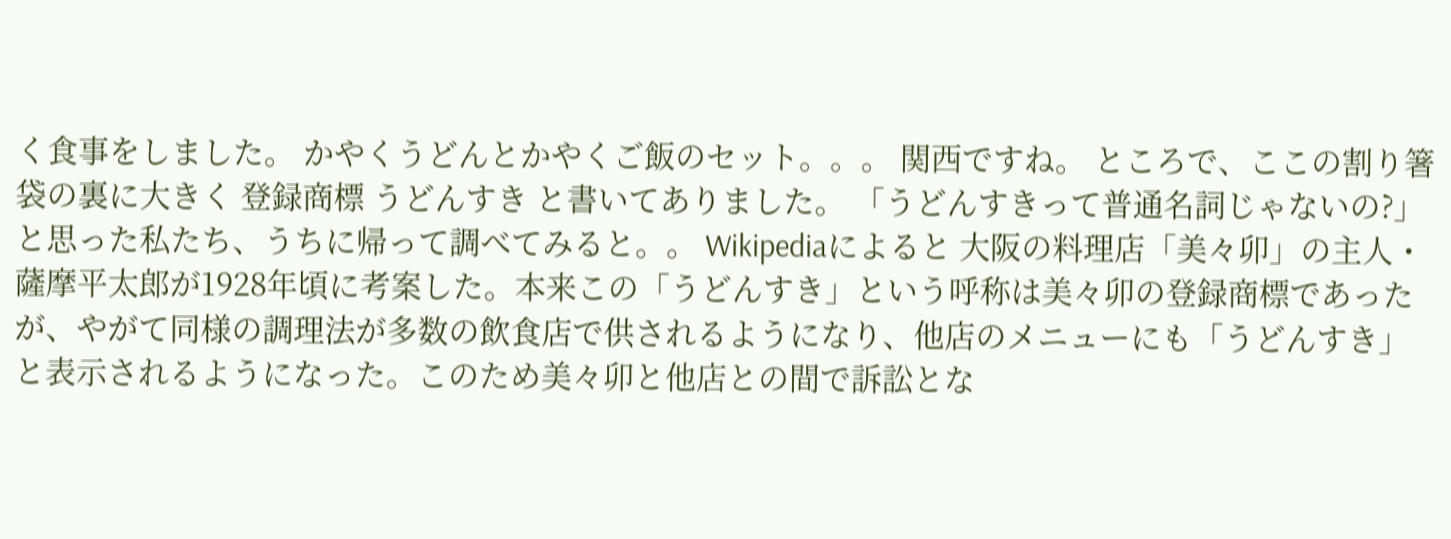く食事をしました。 かやくうどんとかやくご飯のセット。。。 関西ですね。 ところで、ここの割り箸袋の裏に大きく 登録商標 うどんすき と書いてありました。 「うどんすきって普通名詞じゃないの?」 と思った私たち、うちに帰って調べてみると。。 Wikipediaによると 大阪の料理店「美々卯」の主人・薩摩平太郎が1928年頃に考案した。本来この「うどんすき」という呼称は美々卯の登録商標であったが、やがて同様の調理法が多数の飲食店で供されるようになり、他店のメニューにも「うどんすき」と表示されるようになった。このため美々卯と他店との間で訴訟とな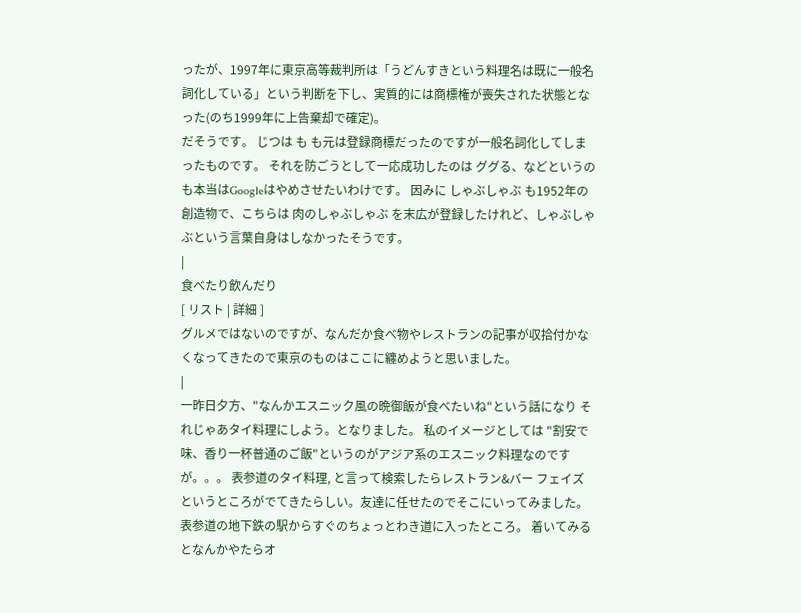ったが、1997年に東京高等裁判所は「うどんすきという料理名は既に一般名詞化している」という判断を下し、実質的には商標権が喪失された状態となった(のち1999年に上告棄却で確定)。
だそうです。 じつは も も元は登録商標だったのですが一般名詞化してしまったものです。 それを防ごうとして一応成功したのは ググる、などというのも本当はGoogleはやめさせたいわけです。 因みに しゃぶしゃぶ も1952年の創造物で、こちらは 肉のしゃぶしゃぶ を末広が登録したけれど、しゃぶしゃぶという言葉自身はしなかったそうです。
|
食べたり飲んだり
[ リスト | 詳細 ]
グルメではないのですが、なんだか食べ物やレストランの記事が収拾付かなくなってきたので東京のものはここに纏めようと思いました。
|
一昨日夕方、"なんかエスニック風の晩御飯が食べたいね"という話になり それじゃあタイ料理にしよう。となりました。 私のイメージとしては "割安で味、香り一杯普通のご飯"というのがアジア系のエスニック料理なのですが。。。 表参道のタイ料理, と言って検索したらレストラン&バー フェイズというところがでてきたらしい。友達に任せたのでそこにいってみました。 表参道の地下鉄の駅からすぐのちょっとわき道に入ったところ。 着いてみるとなんかやたらオ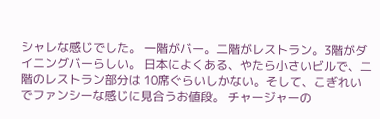シャレな感じでした。 一階がバー。二階がレストラン。3階がダイニングバーらしい。 日本によくある、やたら小さいビルで、二階のレストラン部分は 10席ぐらいしかない。そして、こぎれいでファンシーな感じに見合うお値段。 チャージャーの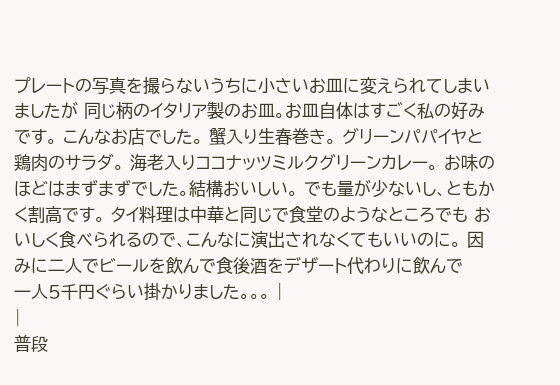プレートの写真を撮らないうちに小さいお皿に変えられてしまいましたが 同じ柄のイタリア製のお皿。お皿自体はすごく私の好みです。 こんなお店でした。 蟹入り生春巻き。 グリーンパパイヤと鶏肉のサラダ。 海老入りココナッツミルクグリーンカレー。 お味のほどはまずまずでした。結構おいしい。 でも量が少ないし、ともかく割高です。 タイ料理は中華と同じで食堂のようなところでも おいしく食べられるので、こんなに演出されなくてもいいのに。 因みに二人でビールを飲んで食後酒をデザート代わりに飲んで
一人5千円ぐらい掛かりました。。。 |
|
普段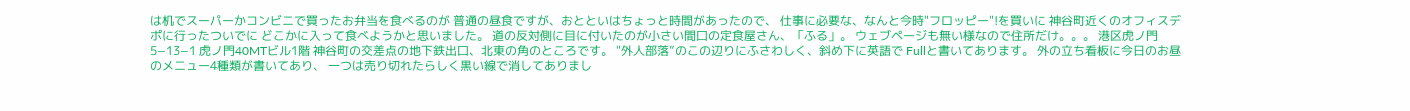は机でスーパーかコンビニで買ったお弁当を食べるのが 普通の昼食ですが、おとといはちょっと時間があったので、 仕事に必要な、なんと今時"フロッピー"!を買いに 神谷町近くのオフィスデポに行ったついでに どこかに入って食べようかと思いました。 道の反対側に目に付いたのが小さい間口の定食屋さん、「ふる」。 ウェブページも無い様なので住所だけ。。。 港区虎ノ門5−13−1 虎ノ門40MTビル1階 神谷町の交差点の地下鉄出口、北東の角のところです。 "外人部落”のこの辺りにふさわしく、斜め下に英語で Fullと書いてあります。 外の立ち看板に今日のお昼のメニュー4種類が書いてあり、 一つは売り切れたらしく黒い線で消してありまし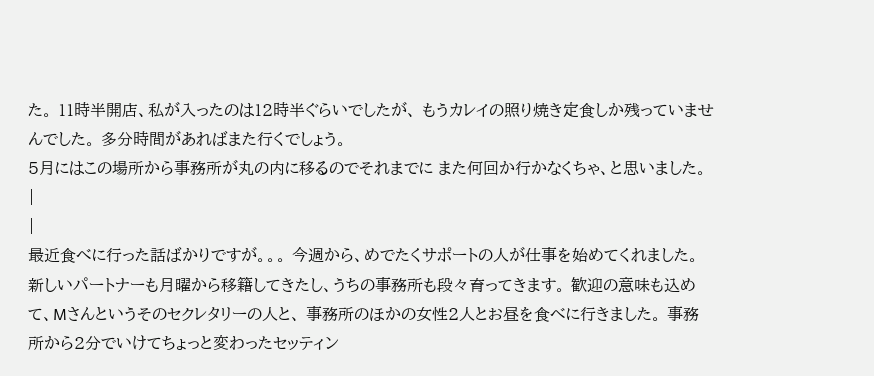た。 11時半開店、私が入ったのは12時半ぐらいでしたが、 もうカレイの照り焼き定食しか残っていませんでした。 多分時間があればまた行くでしょう。
5月にはこの場所から事務所が丸の内に移るのでそれまでに また何回か行かなくちゃ、と思いました。 |
|
最近食べに行った話ばかりですが。。。 今週から、めでたくサポートの人が仕事を始めてくれました。 新しいパートナーも月曜から移籍してきたし、うちの事務所も段々育ってきます。 歓迎の意味も込めて、Mさんというそのセクレタリーの人と、 事務所のほかの女性2人とお昼を食べに行きました。 事務所から2分でいけてちょっと変わったセッティン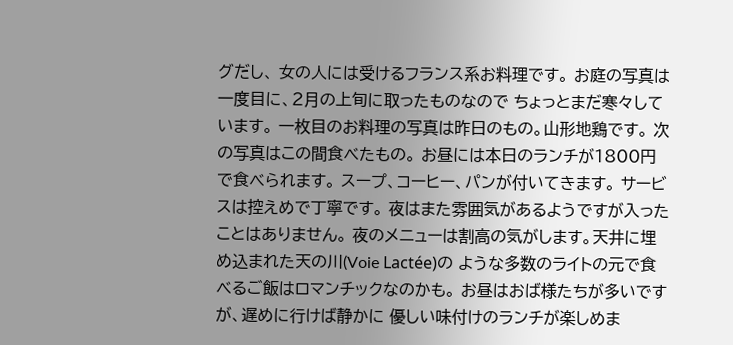グだし、 女の人には受けるフランス系お料理です。 お庭の写真は一度目に、2月の上旬に取ったものなので ちょっとまだ寒々しています。 一枚目のお料理の写真は昨日のもの。山形地鶏です。 次の写真はこの間食べたもの。 お昼には本日のランチが1800円で食べられます。 スープ、コーヒー、パンが付いてきます。 サービスは控えめで丁寧です。 夜はまた雰囲気があるようですが入ったことはありません。 夜のメニューは割高の気がします。天井に埋め込まれた天の川(Voie Lactée)の ような多数のライトの元で食べるご飯はロマンチックなのかも。 お昼はおば様たちが多いですが、遅めに行けば静かに 優しい味付けのランチが楽しめま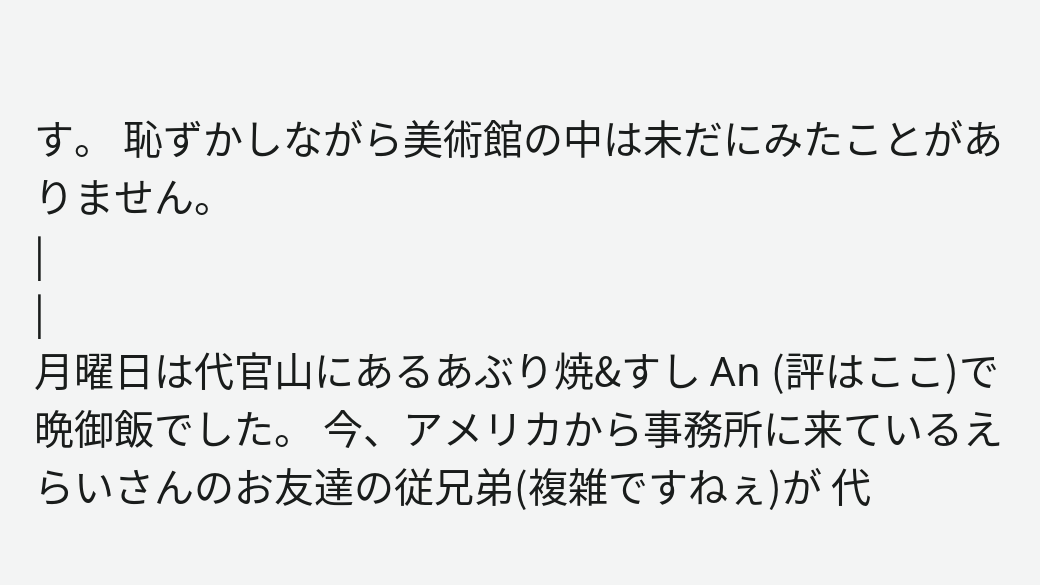す。 恥ずかしながら美術館の中は未だにみたことがありません。
|
|
月曜日は代官山にあるあぶり焼&すし An (評はここ)で晩御飯でした。 今、アメリカから事務所に来ているえらいさんのお友達の従兄弟(複雑ですねぇ)が 代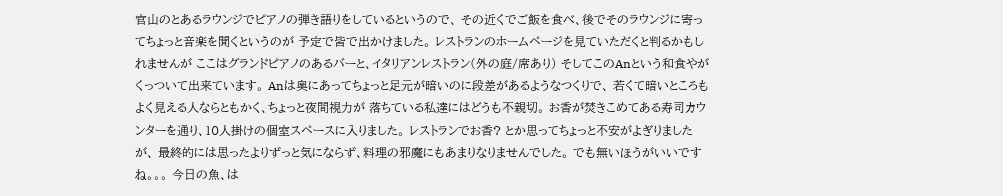官山のとあるラウンジでピアノの弾き語りをしているというので、 その近くでご飯を食べ、後でそのラウンジに寄ってちょっと音楽を聞くというのが 予定で皆で出かけました。 レストランのホームページを見ていただくと判るかもしれませんが ここはグランドピアノのあるバーと、イタリアンレストラン(外の庭/席あり) そしてこのAnという和食やがくっついて出来ています。 Anは奥にあってちょっと足元が暗いのに段差があるようなつくりで、 若くて暗いところもよく見える人ならともかく、ちょっと夜間視力が 落ちている私達にはどうも不親切。 お香が焚きこめてある寿司カウンターを通り、10人掛けの個室スペースに入りました。 レストランでお香? とか思ってちょっと不安がよぎりましたが、 最終的には思ったよりずっと気にならず、料理の邪魔にもあまりなりませんでした。 でも無いほうがいいですね。。。 今日の魚、は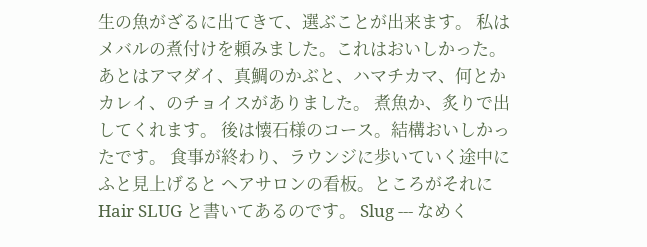生の魚がざるに出てきて、選ぶことが出来ます。 私はメバルの煮付けを頼みました。これはおいしかった。 あとはアマダイ、真鯛のかぶと、ハマチカマ、何とかカレイ、のチョイスがありました。 煮魚か、炙りで出してくれます。 後は懐石様のコース。結構おいしかったです。 食事が終わり、ラウンジに歩いていく途中にふと見上げると ヘアサロンの看板。ところがそれに Hair SLUG と書いてあるのです。 Slug --- なめく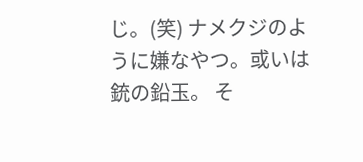じ。(笑) ナメクジのように嫌なやつ。或いは銃の鉛玉。 そ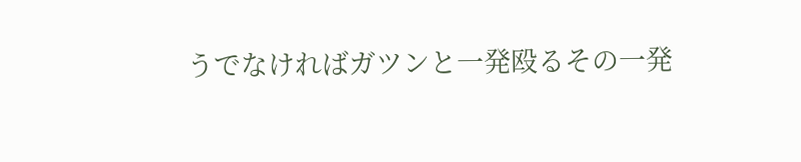うでなければガツンと一発殴るその一発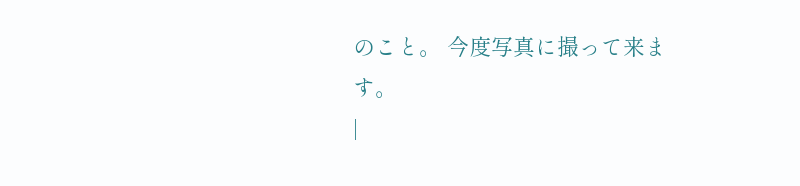のこと。 今度写真に撮って来ます。
|